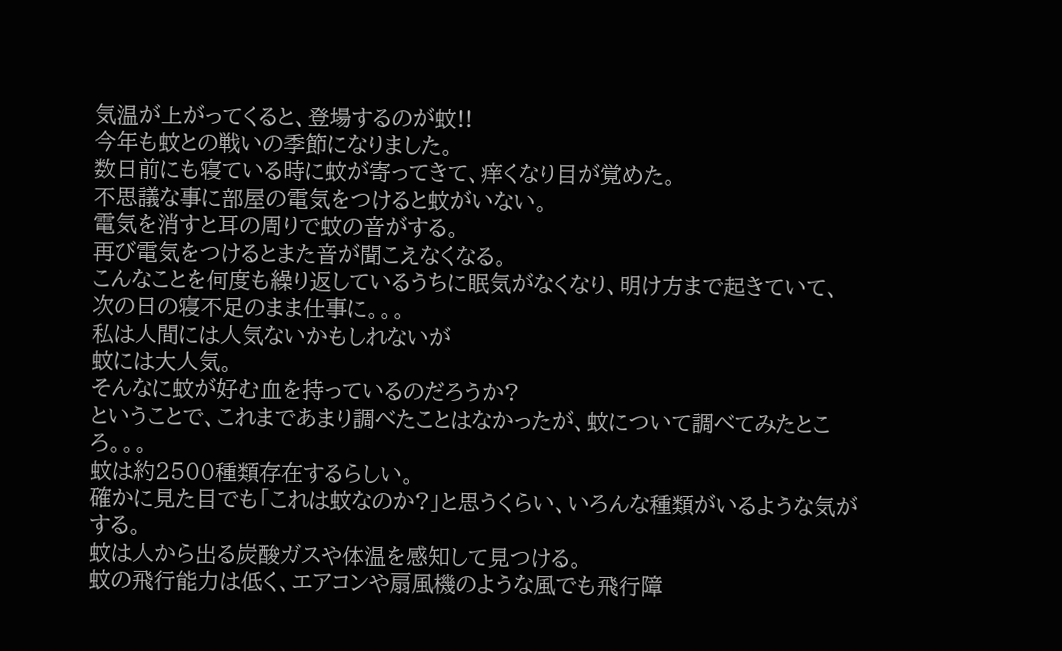気温が上がってくると、登場するのが蚊!!
今年も蚊との戦いの季節になりました。
数日前にも寝ている時に蚊が寄ってきて、痒くなり目が覚めた。
不思議な事に部屋の電気をつけると蚊がいない。
電気を消すと耳の周りで蚊の音がする。
再び電気をつけるとまた音が聞こえなくなる。
こんなことを何度も繰り返しているうちに眠気がなくなり、明け方まで起きていて、次の日の寝不足のまま仕事に。。。
私は人間には人気ないかもしれないが
蚊には大人気。
そんなに蚊が好む血を持っているのだろうか?
ということで、これまであまり調べたことはなかったが、蚊について調べてみたところ。。。
蚊は約2500種類存在するらしい。
確かに見た目でも「これは蚊なのか?」と思うくらい、いろんな種類がいるような気がする。
蚊は人から出る炭酸ガスや体温を感知して見つける。
蚊の飛行能力は低く、エアコンや扇風機のような風でも飛行障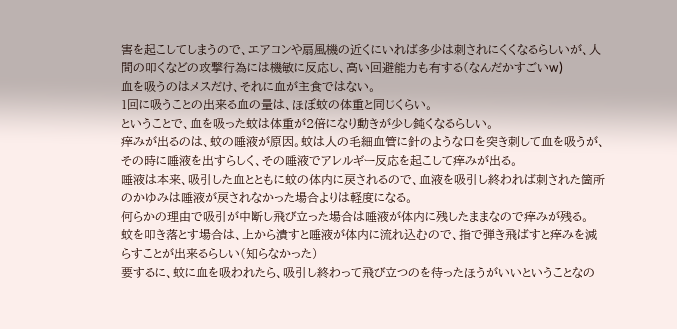害を起こしてしまうので、エアコンや扇風機の近くにいれば多少は刺されにくくなるらしいが、人間の叩くなどの攻撃行為には機敏に反応し、高い回避能力も有する(なんだかすごいw)
血を吸うのはメスだけ、それに血が主食ではない。
1回に吸うことの出来る血の量は、ほぼ蚊の体重と同じくらい。
ということで、血を吸った蚊は体重が2倍になり動きが少し鈍くなるらしい。
痒みが出るのは、蚊の唾液が原因。蚊は人の毛細血管に針のような口を突き刺して血を吸うが、その時に唾液を出すらしく、その唾液でアレルギー反応を起こして痒みが出る。
唾液は本来、吸引した血とともに蚊の体内に戻されるので、血液を吸引し終われば刺された箇所のかゆみは唾液が戻されなかった場合よりは軽度になる。
何らかの理由で吸引が中断し飛び立った場合は唾液が体内に残したままなので痒みが残る。
蚊を叩き落とす場合は、上から潰すと唾液が体内に流れ込むので、指で弾き飛ばすと痒みを減らすことが出来るらしい(知らなかった)
要するに、蚊に血を吸われたら、吸引し終わって飛び立つのを待ったほうがいいということなの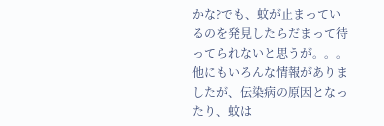かな?でも、蚊が止まっているのを発見したらだまって待ってられないと思うが。。。
他にもいろんな情報がありましたが、伝染病の原因となったり、蚊は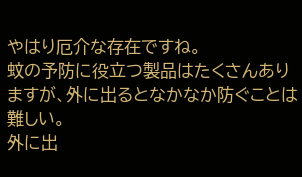やはり厄介な存在ですね。
蚊の予防に役立つ製品はたくさんありますが、外に出るとなかなか防ぐことは難しい。
外に出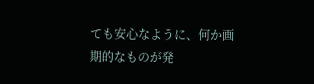ても安心なように、何か画期的なものが発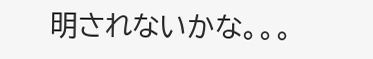明されないかな。。。